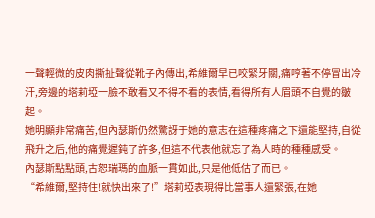一聲輕微的皮肉撕扯聲從靴子內傳出,希維爾早已咬緊牙關,痛哼著不停冒出冷汗,旁邊的塔莉埡一臉不敢看又不得不看的表情,看得所有人眉頭不自覺的皺起。
她明顯非常痛苦,但內瑟斯仍然驚訝于她的意志在這種疼痛之下還能堅持,自從飛升之后,他的痛覺遲鈍了許多,但這不代表他就忘了為人時的種種感受。
內瑟斯點點頭,古恕瑞瑪的血脈一貫如此,只是他低估了而已。
“希維爾,堅持住!就快出來了!”塔莉埡表現得比當事人還緊張,在她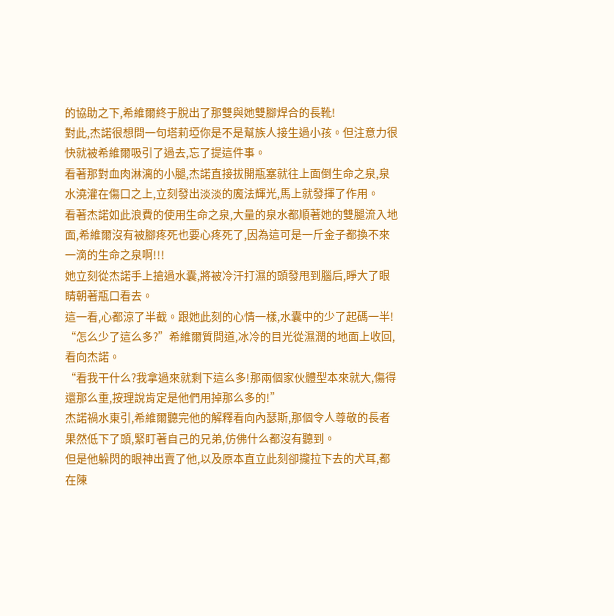的協助之下,希維爾終于脫出了那雙與她雙腳焊合的長靴!
對此,杰諾很想問一句塔莉埡你是不是幫族人接生過小孩。但注意力很快就被希維爾吸引了過去,忘了提這件事。
看著那對血肉淋漓的小腿,杰諾直接拔開瓶塞就往上面倒生命之泉,泉水澆灌在傷口之上,立刻發出淡淡的魔法輝光,馬上就發揮了作用。
看著杰諾如此浪費的使用生命之泉,大量的泉水都順著她的雙腿流入地面,希維爾沒有被腳疼死也要心疼死了,因為這可是一斤金子都換不來一滴的生命之泉啊!!!
她立刻從杰諾手上搶過水囊,將被冷汗打濕的頭發甩到腦后,睜大了眼睛朝著瓶口看去。
這一看,心都涼了半截。跟她此刻的心情一樣,水囊中的少了起碼一半!
“怎么少了這么多?”希維爾質問道,冰冷的目光從濕潤的地面上收回,看向杰諾。
“看我干什么?我拿過來就剩下這么多!那兩個家伙體型本來就大,傷得還那么重,按理說肯定是他們用掉那么多的!”
杰諾禍水東引,希維爾聽完他的解釋看向內瑟斯,那個令人尊敬的長者果然低下了頭,緊盯著自己的兄弟,仿佛什么都沒有聽到。
但是他躲閃的眼神出賣了他,以及原本直立此刻卻攏拉下去的犬耳,都在陳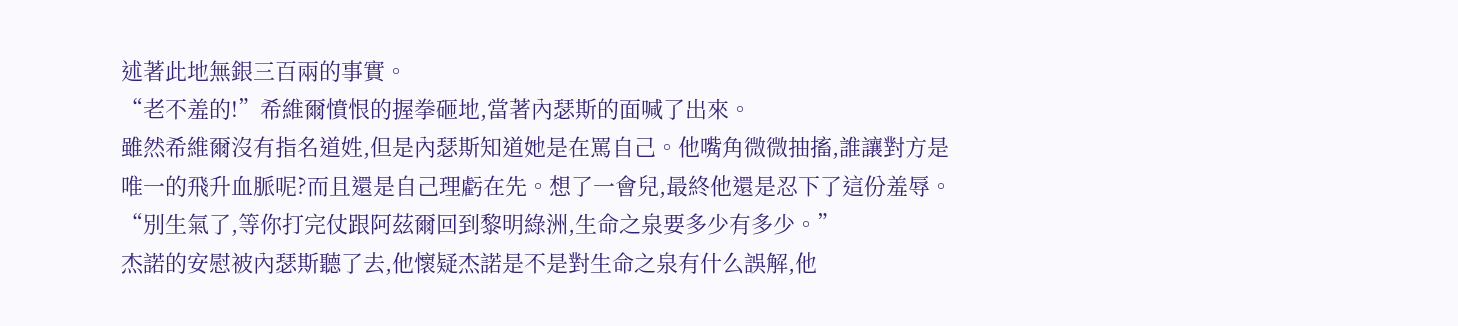述著此地無銀三百兩的事實。
“老不羞的!”希維爾憤恨的握拳砸地,當著內瑟斯的面喊了出來。
雖然希維爾沒有指名道姓,但是內瑟斯知道她是在罵自己。他嘴角微微抽搐,誰讓對方是唯一的飛升血脈呢?而且還是自己理虧在先。想了一會兒,最終他還是忍下了這份羞辱。
“別生氣了,等你打完仗跟阿茲爾回到黎明綠洲,生命之泉要多少有多少。”
杰諾的安慰被內瑟斯聽了去,他懷疑杰諾是不是對生命之泉有什么誤解,他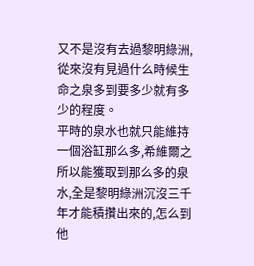又不是沒有去過黎明綠洲,從來沒有見過什么時候生命之泉多到要多少就有多少的程度。
平時的泉水也就只能維持一個浴缸那么多,希維爾之所以能獲取到那么多的泉水,全是黎明綠洲沉沒三千年才能積攢出來的,怎么到他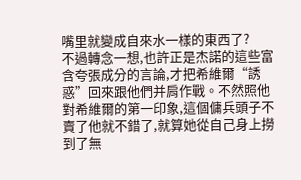嘴里就變成自來水一樣的東西了?
不過轉念一想,也許正是杰諾的這些富含夸張成分的言論,才把希維爾“誘惑”回來跟他們并肩作戰。不然照他對希維爾的第一印象,這個傭兵頭子不賣了他就不錯了,就算她從自己身上撈到了無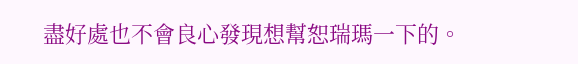盡好處也不會良心發現想幫恕瑞瑪一下的。